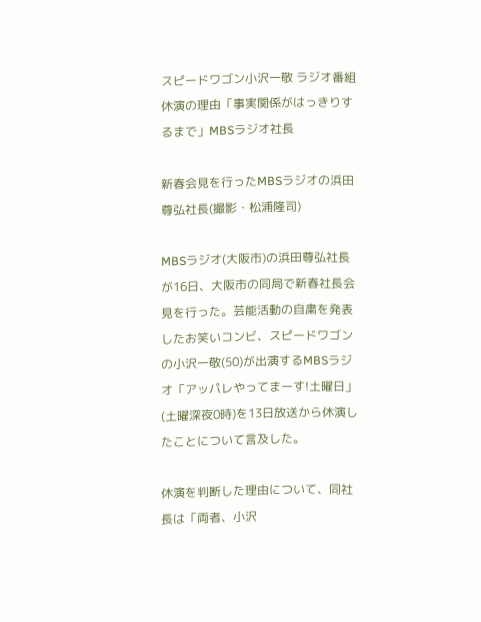スピードワゴン小沢一敬 ラジオ番組休演の理由「事実関係がはっきりするまで」MBSラジオ社長

新春会見を行ったMBSラジオの浜田尊弘社長(撮影・松浦隆司)

MBSラジオ(大阪市)の浜田尊弘社長が16日、大阪市の同局で新春社長会見を行った。芸能活動の自粛を発表したお笑いコンビ、スピードワゴンの小沢一敬(50)が出演するMBSラジオ「アッパレやってまーす!土曜日」(土曜深夜0時)を13日放送から休演したことについて言及した。

休演を判断した理由について、同社長は「両者、小沢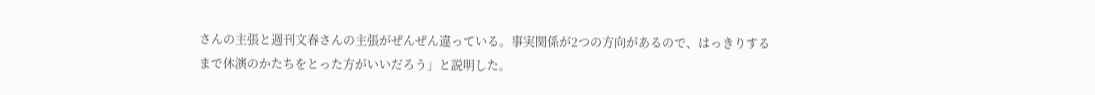さんの主張と週刊文春さんの主張がぜんぜん違っている。事実関係が2つの方向があるので、はっきりするまで休演のかたちをとった方がいいだろう」と説明した。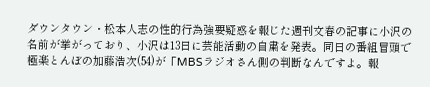ダウンタウン・松本人志の性的行為強要疑惑を報じた週刊文春の記事に小沢の名前が挙がっており、小沢は13日に芸能活動の自粛を発表。同日の番組冒頭で極楽とんぼの加藤浩次(54)が「MBSラジオさん側の判断なんですよ。報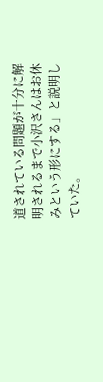道されている問題が十分に解明されるまで小沢さんはお休みという形にする」と説明していた。